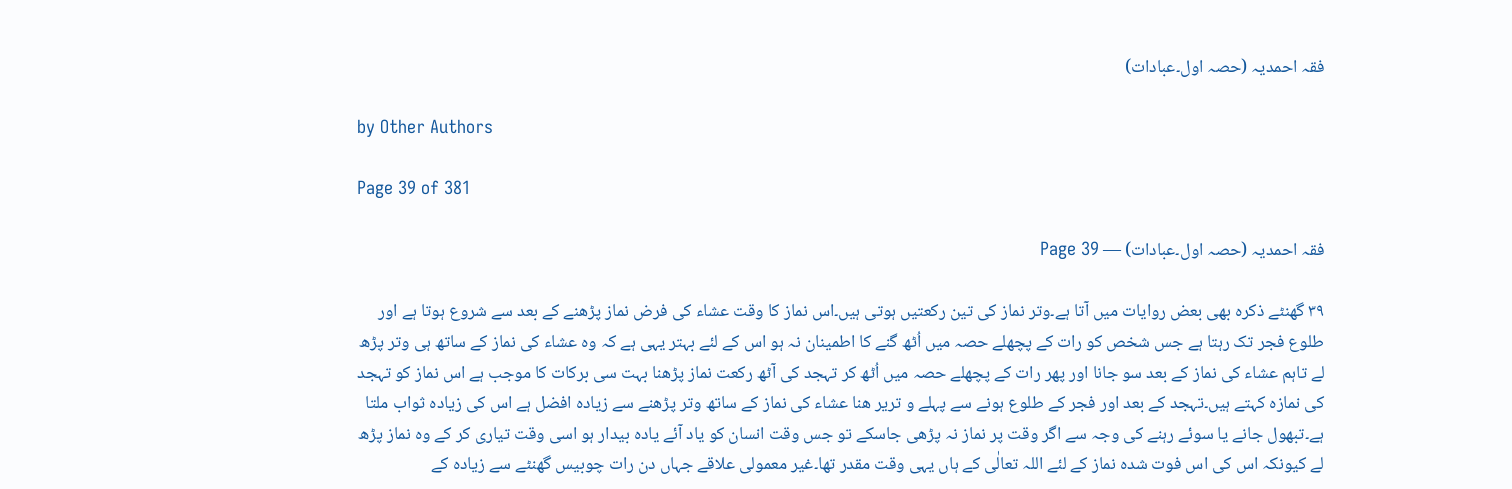فقہ احمدیہ (حصہ اول۔عبادات)

by Other Authors

Page 39 of 381

فقہ احمدیہ (حصہ اول۔عبادات) — Page 39

۳۹ گھنٹے ذکرہ بھی بعض روایات میں آتا ہے۔وتر نماز کی تین رکعتیں ہوتی ہیں۔اس نماز کا وقت عشاء کی فرض نماز پڑھنے کے بعد سے شروع ہوتا ہے اور طلوع فجر تک رہتا ہے جس شخص کو رات کے پچھلے حصہ میں اُٹھ گنے کا اطمینان نہ ہو اس کے لئے بہتر یہی ہے کہ وہ عشاء کی نماز کے ساتھ ہی وتر پڑھ لے تاہم عشاء کی نماز کے بعد سو جانا اور پھر رات کے پچھلے حصہ میں اُٹھ کر تہجد کی آٹھ رکعت نماز پڑھنا بہت سی برکات کا موجب ہے اس نماز کو تہجد کی نمازہ کہتے ہیں۔تہجد کے بعد اور فجر کے طلوع ہونے سے پہلے و تریر هنا عشاء کی نماز کے ساتھ وتر پڑھنے سے زیادہ افضل ہے اس کی زیادہ ثواب ملتا ہے۔تبھول جانے یا سوئے رہنے کی وجہ سے اگر وقت پر نماز نہ پڑھی جاسکے تو جس وقت انسان کو یاد آئے یادہ بیدار ہو اسی وقت تیاری کر کے وہ نماز پڑھ لے کیونکہ اس کی اس فوت شدہ نماز کے لئے اللہ تعالٰی کے ہاں یہی وقت مقدر تھا۔غیر معمولی علاقے جہاں دن رات چوبیس گھنٹے سے زیادہ کے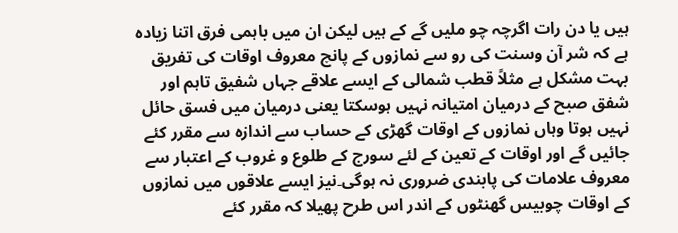ہیں یا دن رات اگرچہ چو ملیں گے کے ہیں لیکن ان میں باہمی فرق اتنا زیادہ ہے کہ شر آن وسنت کی رو سے نمازوں کے پانچ معروف اوقات کی تفریق بہت مشکل ہے مثلاً قطب شمالی کے ایسے علاقے جہاں شفیق تاہم اور شفق صبح کے درمیان امتیانہ نہیں ہوسکتا یعنی درمیان میں فسق حائل نہیں ہوتا وہاں نمازوں کے اوقات گھڑی کے حساب سے اندازہ سے مقرر کئے جائیں گے اور اوقات کے تعین کے لئے سورج کے طلوع و غروب کے اعتبار سے معروف علامات کی پابندی ضروری نہ ہوگی۔نیز ایسے علاقوں میں نمازوں کے اوقات چوبیس گھنٹوں کے اندر اس طرح پھیلا کہ مقرر کئے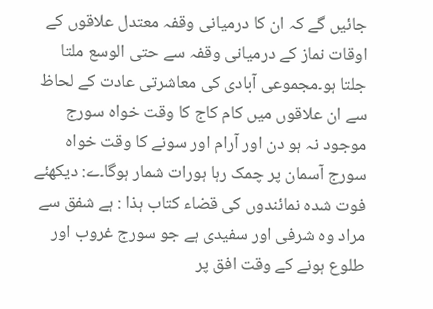جائیں گے کہ ان کا درمیانی وقفہ معتدل علاقوں کے اوقات نماز کے درمیانی وقفہ سے حتی الوسع ملتا جلتا ہو۔مجموعی آبادی کی معاشرتی عادت کے لحاظ سے ان علاقوں میں کام کاج کا وقت خواہ سورج موجود نہ ہو دن اور آرام اور سونے کا وقت خواہ سورج آسمان پر چمک رہا ہورات شمار ہوگا۔ے: دیکھئے فوت شدہ نمائندوں کی قضاء کتاب ہذا : ہے شفق سے مراد وہ شرفی اور سفیدی ہے جو سورج غروب اور طلوع ہونے کے وقت افق پر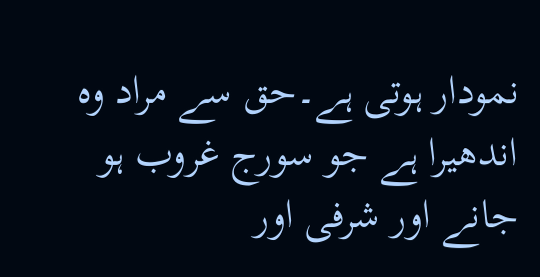نمودار ہوتی ہے۔حق سے مراد وہ اندھیرا ہے جو سورج غروب ہو جانے اور شرفی اور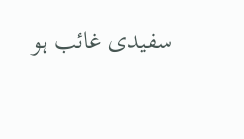سفیدی غائب ہو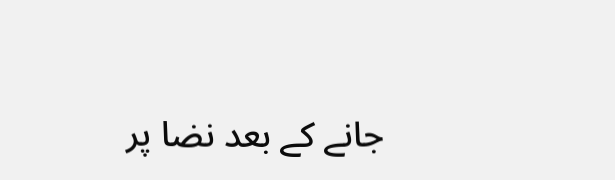جانے کے بعد نضا پر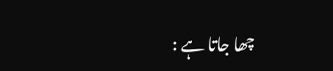چھا جاتا ہے :